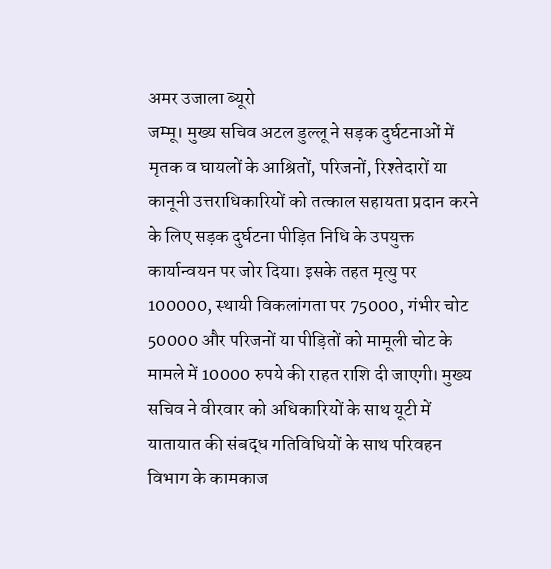अमर उजाला ब्यूरो
जम्मू। मुख्य सचिव अटल डुल्लू ने सड़क दुर्घटनाओं में मृतक व घायलों के आश्रितों, परिजनों, रिश्तेदारों या कानूनी उत्तराधिकारियों को तत्काल सहायता प्रदान करने के लिए सड़क दुर्घटना पीड़ित निधि के उपयुक्त कार्यान्वयन पर जोर दिया। इसके तहत मृत्यु पर 100000, स्थायी विकलांगता पर 75000, गंभीर चोट 50000 और परिजनों या पीड़ितों को मामूली चोट के मामले में 10000 रुपये की राहत राशि दी जाएगी। मुख्य सचिव ने वीरवार को अधिकारियों के साथ यूटी में यातायात की संबद्ध गतिविधियों के साथ परिवहन विभाग के कामकाज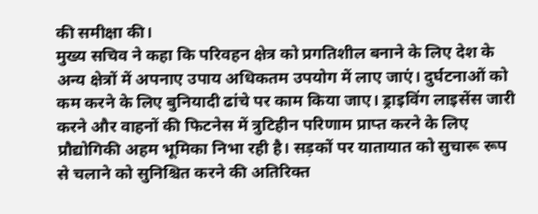की समीक्षा की।
मुख्य सचिव ने कहा कि परिवहन क्षेत्र को प्रगतिशील बनाने के लिए देश के अन्य क्षेत्रों में अपनाए उपाय अधिकतम उपयोग में लाए जाएं। दुर्घटनाओं को कम करने के लिए बुनियादी ढांचे पर काम किया जाए। ड्राइविंग लाइसेंस जारी करने और वाहनों की फिटनेस में त्रुटिहीन परिणाम प्राप्त करने के लिए प्रौद्योगिकी अहम भूमिका निभा रही है। सड़कों पर यातायात को सुचारू रूप से चलाने को सुनिश्चित करने की अतिरिक्त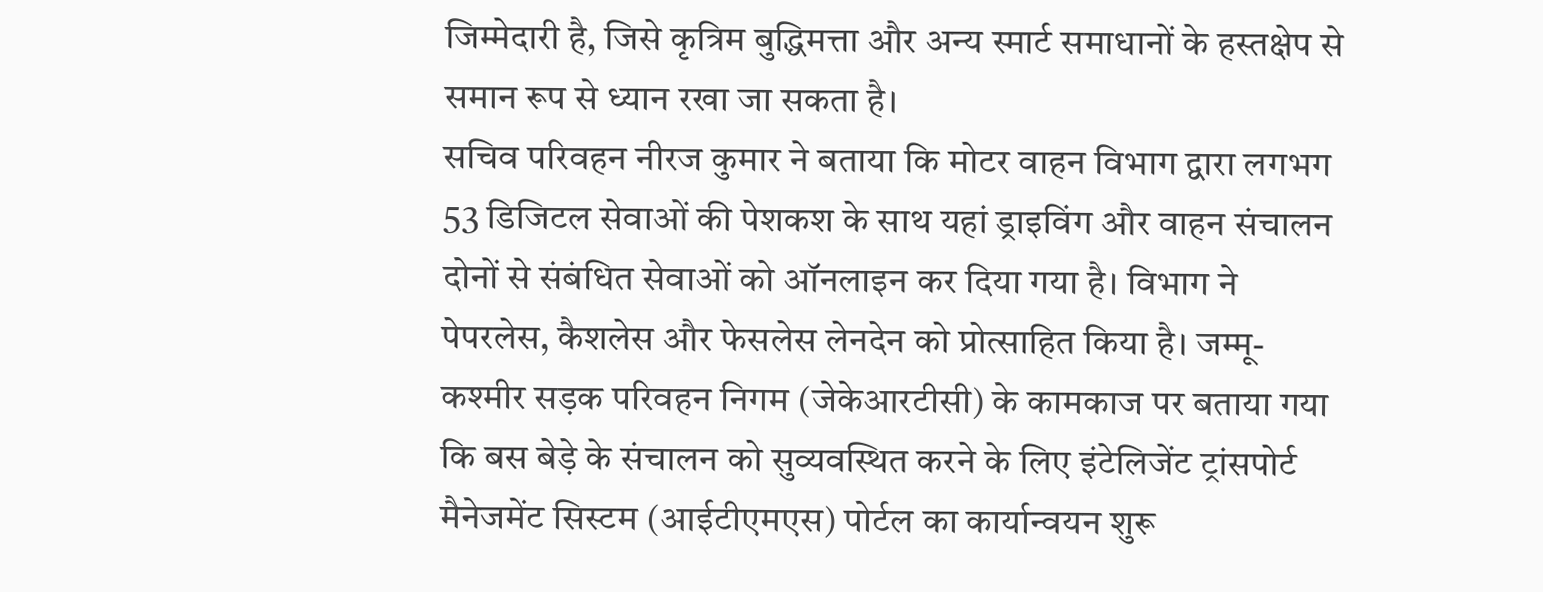जिम्मेदारी है, जिसे कृत्रिम बुद्धिमत्ता और अन्य स्मार्ट समाधानों के हस्तक्षेप से समान रूप से ध्यान रखा जा सकता है।
सचिव परिवहन नीरज कुमार ने बताया कि मोटर वाहन विभाग द्वारा लगभग 53 डिजिटल सेवाओं की पेशकश के साथ यहां ड्राइविंग और वाहन संचालन दोनों से संबंधित सेवाओं को ऑनलाइन कर दिया गया है। विभाग ने पेपरलेस, कैशलेस और फेसलेस लेनदेन को प्रोत्साहित किया है। जम्मू-कश्मीर सड़क परिवहन निगम (जेकेआरटीसी) के कामकाज पर बताया गया कि बस बेड़े के संचालन को सुव्यवस्थित करने के लिए इंटेलिजेंट ट्रांसपोर्ट मैनेजमेंट सिस्टम (आईटीएमएस) पोर्टल का कार्यान्वयन शुरू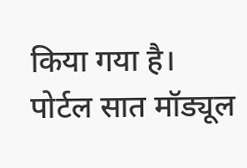किया गया है। पोर्टल सात मॉड्यूल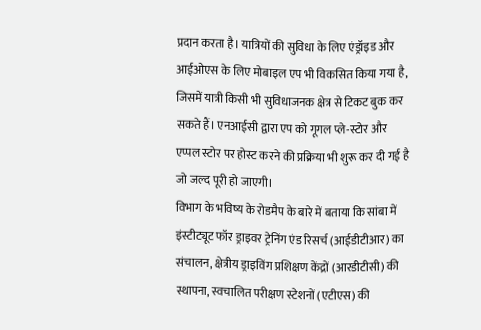प्रदान करता है। यात्रियों की सुविधा के लिए एंड्रॉइड और आईओएस के लिए मोबाइल एप भी विकसित किया गया है, जिसमें यात्री किसी भी सुविधाजनक क्षेत्र से टिकट बुक कर सकते हैं। एनआईसी द्वारा एप को गूगल प्ले-स्टोर और एप्पल स्टोर पर होस्ट करने की प्रक्रिया भी शुरू कर दी गई है जो जल्द पूरी हो जाएगी।
विभाग के भविष्य के रोडमैप के बारे में बताया कि सांबा में इंस्टीट्यूट फॉर ड्राइवर ट्रेनिंग एंड रिसर्च (आईडीटीआर) का संचालन, क्षेत्रीय ड्राइविंग प्रशिक्षण केंद्रों (आरडीटीसी) की स्थापना, स्वचालित परीक्षण स्टेशनों (एटीएस) की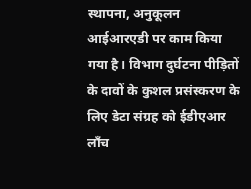स्थापना, अनुकूलन आईआरएडी पर काम किया गया है। विभाग दुर्घटना पीड़ितों के दावों के कुशल प्रसंस्करण के लिए डेटा संग्रह को ईडीएआर लॉंच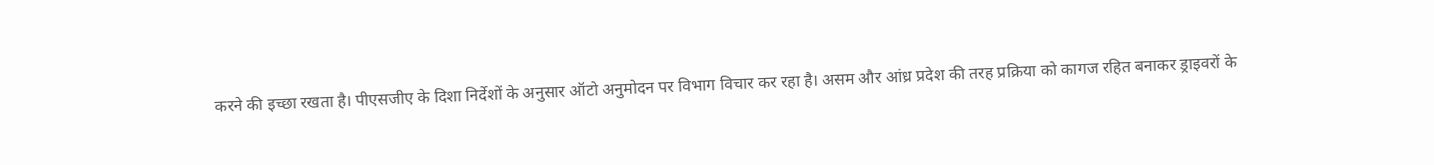करने की इच्छा रखता है। पीएसजीए के दिशा निर्देशों के अनुसार ऑटो अनुमोदन पर विभाग विचार कर रहा है। असम और आंध्र प्रदेश की तरह प्रक्रिया को कागज रहित बनाकर ड्राइवरों के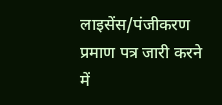लाइसेंस/पंजीकरण प्रमाण पत्र जारी करने में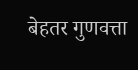बेहतर गुणवत्ता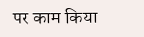पर काम किया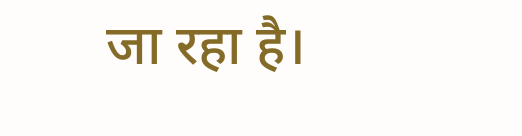जा रहा है।